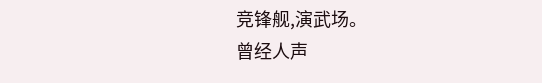竞锋舰,演武场。
曾经人声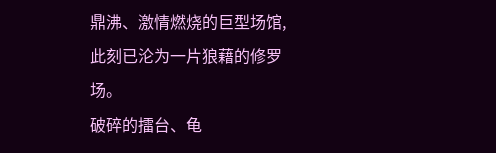鼎沸、激情燃烧的巨型场馆,此刻已沦为一片狼藉的修罗场。
破碎的擂台、龟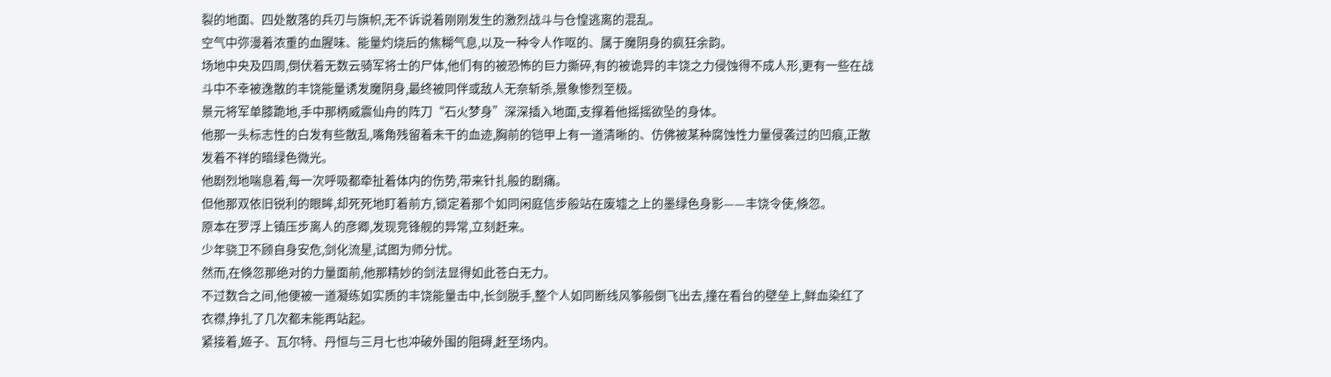裂的地面、四处散落的兵刃与旗帜,无不诉说着刚刚发生的激烈战斗与仓惶逃离的混乱。
空气中弥漫着浓重的血腥味、能量灼烧后的焦糊气息,以及一种令人作呕的、属于魔阴身的疯狂余韵。
场地中央及四周,倒伏着无数云骑军将士的尸体,他们有的被恐怖的巨力撕碎,有的被诡异的丰饶之力侵蚀得不成人形,更有一些在战斗中不幸被逸散的丰饶能量诱发魔阴身,最终被同伴或敌人无奈斩杀,景象惨烈至极。
景元将军单膝跪地,手中那柄威震仙舟的阵刀“石火梦身”深深插入地面,支撑着他摇摇欲坠的身体。
他那一头标志性的白发有些散乱,嘴角残留着未干的血迹,胸前的铠甲上有一道清晰的、仿佛被某种腐蚀性力量侵袭过的凹痕,正散发着不祥的暗绿色微光。
他剧烈地喘息着,每一次呼吸都牵扯着体内的伤势,带来针扎般的剧痛。
但他那双依旧锐利的眼眸,却死死地盯着前方,锁定着那个如同闲庭信步般站在废墟之上的墨绿色身影——丰饶令使,倏忽。
原本在罗浮上镇压步离人的彦卿,发现竞锋舰的异常,立刻赶来。
少年骁卫不顾自身安危,剑化流星,试图为师分忧。
然而,在倏忽那绝对的力量面前,他那精妙的剑法显得如此苍白无力。
不过数合之间,他便被一道凝练如实质的丰饶能量击中,长剑脱手,整个人如同断线风筝般倒飞出去,撞在看台的壁垒上,鲜血染红了衣襟,挣扎了几次都未能再站起。
紧接着,姬子、瓦尔特、丹恒与三月七也冲破外围的阻碍,赶至场内。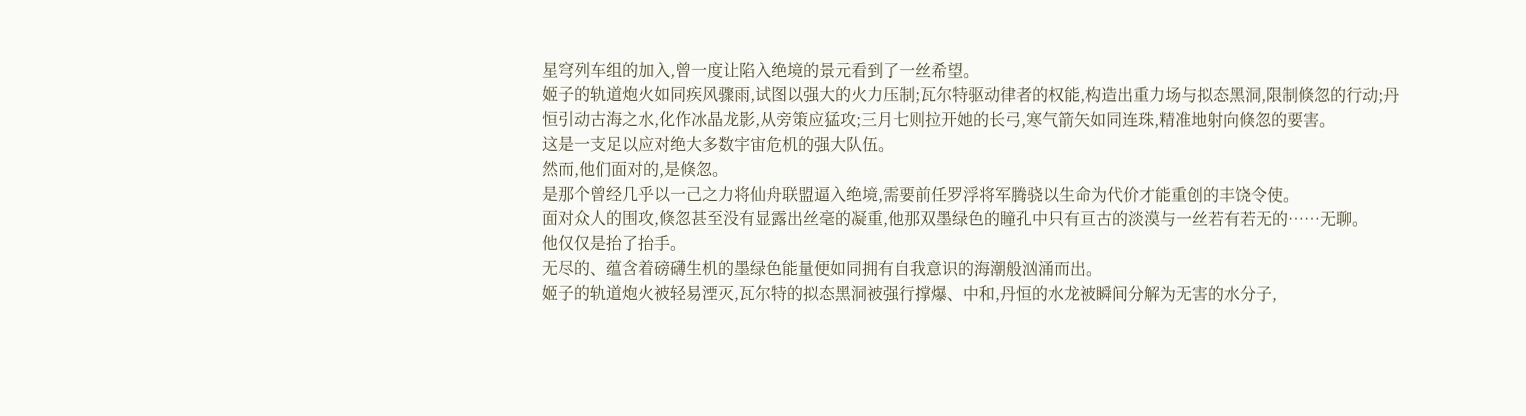星穹列车组的加入,曾一度让陷入绝境的景元看到了一丝希望。
姬子的轨道炮火如同疾风骤雨,试图以强大的火力压制;瓦尔特驱动律者的权能,构造出重力场与拟态黑洞,限制倏忽的行动;丹恒引动古海之水,化作冰晶龙影,从旁策应猛攻;三月七则拉开她的长弓,寒气箭矢如同连珠,精准地射向倏忽的要害。
这是一支足以应对绝大多数宇宙危机的强大队伍。
然而,他们面对的,是倏忽。
是那个曾经几乎以一己之力将仙舟联盟逼入绝境,需要前任罗浮将军腾骁以生命为代价才能重创的丰饶令使。
面对众人的围攻,倏忽甚至没有显露出丝毫的凝重,他那双墨绿色的瞳孔中只有亘古的淡漠与一丝若有若无的……无聊。
他仅仅是抬了抬手。
无尽的、蕴含着磅礴生机的墨绿色能量便如同拥有自我意识的海潮般汹涌而出。
姬子的轨道炮火被轻易湮灭,瓦尔特的拟态黑洞被强行撑爆、中和,丹恒的水龙被瞬间分解为无害的水分子,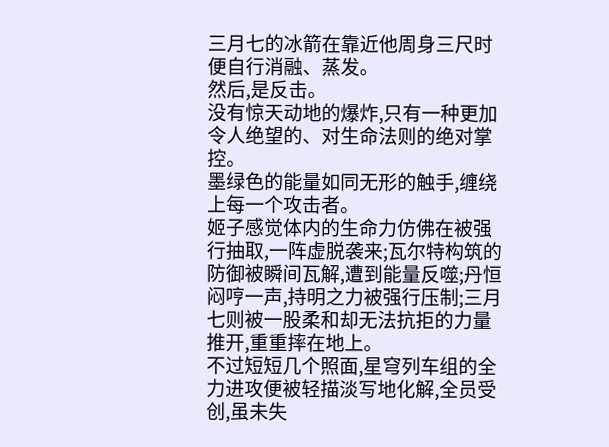三月七的冰箭在靠近他周身三尺时便自行消融、蒸发。
然后,是反击。
没有惊天动地的爆炸,只有一种更加令人绝望的、对生命法则的绝对掌控。
墨绿色的能量如同无形的触手,缠绕上每一个攻击者。
姬子感觉体内的生命力仿佛在被强行抽取,一阵虚脱袭来;瓦尔特构筑的防御被瞬间瓦解,遭到能量反噬;丹恒闷哼一声,持明之力被强行压制;三月七则被一股柔和却无法抗拒的力量推开,重重摔在地上。
不过短短几个照面,星穹列车组的全力进攻便被轻描淡写地化解,全员受创,虽未失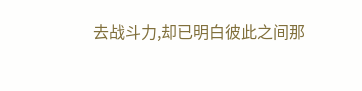去战斗力,却已明白彼此之间那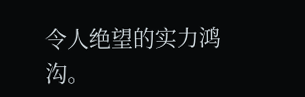令人绝望的实力鸿沟。